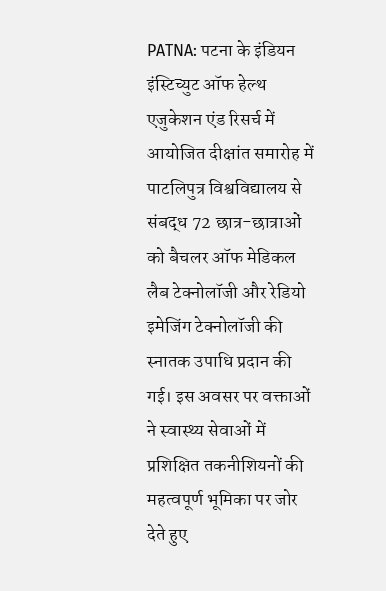PATNA: पटना के इंडियन इंस्टिच्युट ऑफ हेल्थ एजुकेशन एंड रिसर्च में आयोजित दीक्षांत समारोह में पाटलिपुत्र विश्वविद्यालय से संबद्ध 72 छात्र-छात्राओं को बैचलर ऑफ मेडिकल लैब टेक्नोलॉजी और रेडियो इमेजिंग टेक्नोलॉजी की स्नातक उपाधि प्रदान की गई। इस अवसर पर वक्ताओं ने स्वास्थ्य सेवाओं में प्रशिक्षित तकनीशियनों की महत्वपूर्ण भूमिका पर जोर देते हुए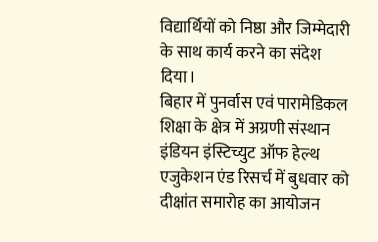विद्यार्थियों को निष्ठा और जिम्मेदारी के साथ कार्य करने का संदेश दिया।
बिहार में पुनर्वास एवं पारामेडिकल शिक्षा के क्षेत्र में अग्रणी संस्थान इंडियन इंस्टिच्युट ऑफ हेल्थ एजुकेशन एंड रिसर्च में बुधवार को दीक्षांत समारोह का आयोजन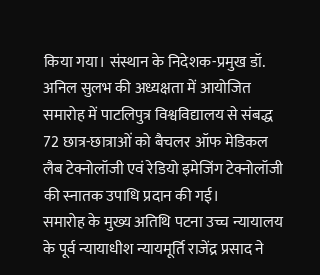किया गया। संस्थान के निदेशक-प्रमुख डॉ. अनिल सुलभ की अध्यक्षता में आयोजित समारोह में पाटलिपुत्र विश्वविद्यालय से संबद्ध 72 छात्र-छात्राओं को बैचलर ऑफ मेडिकल लैब टेक्नोलॉजी एवं रेडियो इमेजिंग टेक्नोलॉजी की स्नातक उपाधि प्रदान की गई।
समारोह के मुख्य अतिथि पटना उच्च न्यायालय के पूर्व न्यायाधीश न्यायमूर्ति राजेंद्र प्रसाद ने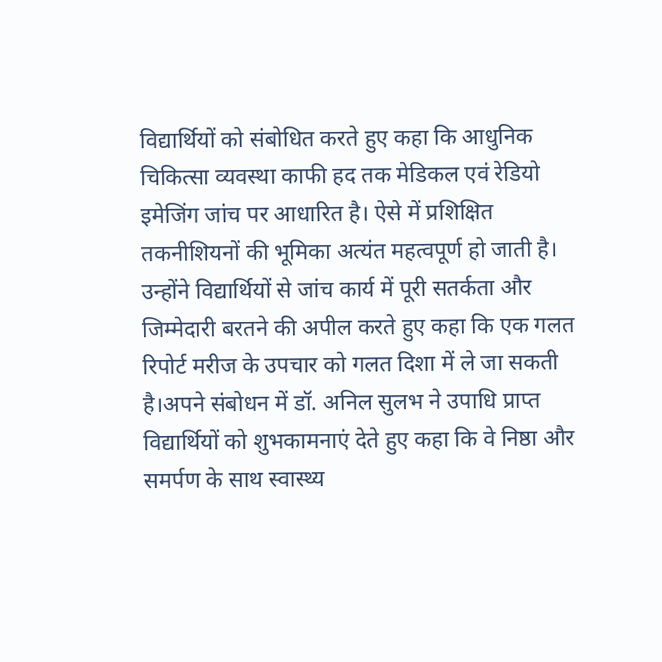विद्यार्थियों को संबोधित करते हुए कहा कि आधुनिक चिकित्सा व्यवस्था काफी हद तक मेडिकल एवं रेडियो इमेजिंग जांच पर आधारित है। ऐसे में प्रशिक्षित तकनीशियनों की भूमिका अत्यंत महत्वपूर्ण हो जाती है। उन्होंने विद्यार्थियों से जांच कार्य में पूरी सतर्कता और जिम्मेदारी बरतने की अपील करते हुए कहा कि एक गलत रिपोर्ट मरीज के उपचार को गलत दिशा में ले जा सकती है।अपने संबोधन में डॉ. अनिल सुलभ ने उपाधि प्राप्त विद्यार्थियों को शुभकामनाएं देते हुए कहा कि वे निष्ठा और समर्पण के साथ स्वास्थ्य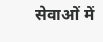सेवाओं में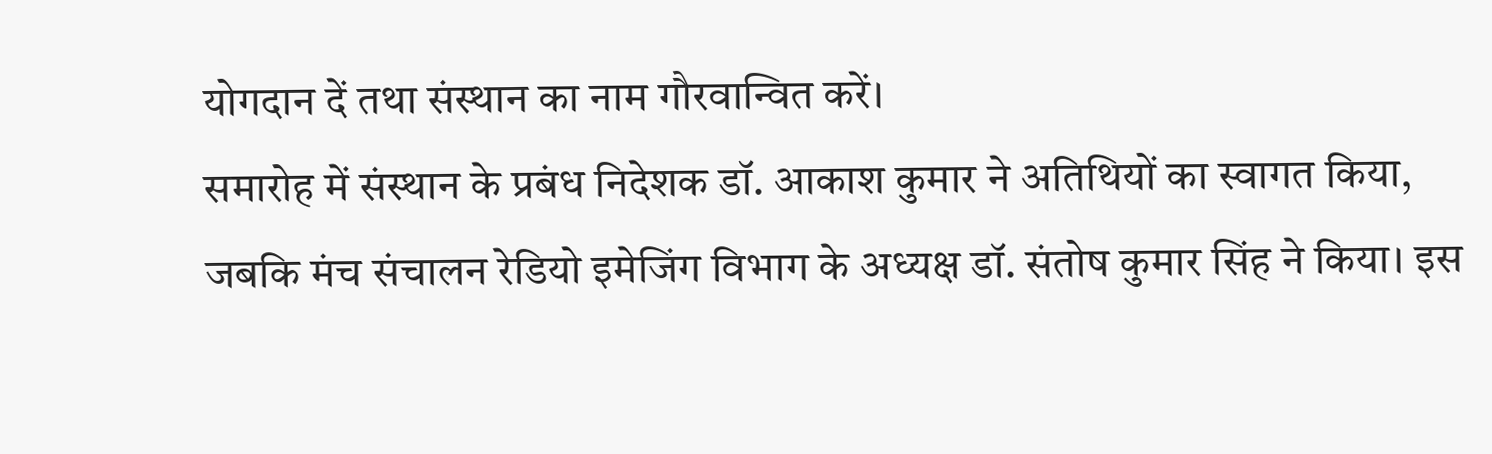योगदान दें तथा संस्थान का नाम गौरवान्वित करें।
समारोह में संस्थान के प्रबंध निदेशक डॉ. आकाश कुमार ने अतिथियों का स्वागत किया, जबकि मंच संचालन रेडियो इमेजिंग विभाग के अध्यक्ष डॉ. संतोष कुमार सिंह ने किया। इस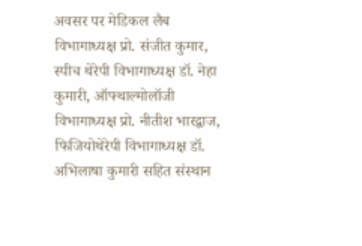अवसर पर मेडिकल लैब विभागाध्यक्ष प्रो. संजीत कुमार, स्पीच थेरेपी विभागाध्यक्ष डॉ. नेहा कुमारी, ऑफ्थाल्मोलॉजी विभागाध्यक्ष प्रो. नीतीश भारद्वाज, फिजियोथेरेपी विभागाध्यक्ष डॉ. अभिलाषा कुमारी सहित संस्थान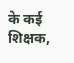के कई शिक्षक,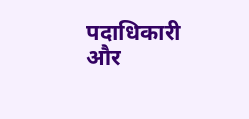पदाधिकारी और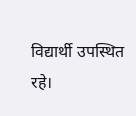विद्यार्थी उपस्थित रहे।